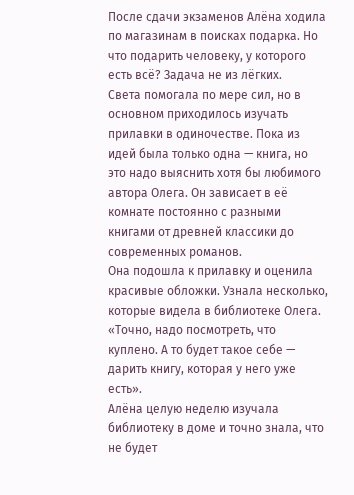После сдачи экзаменов Алёна ходила по магазинам в поисках подарка. Но что подарить человеку, у которого есть всё? Задача не из лёгких.
Света помогала по мере сил, но в основном приходилось изучать прилавки в одиночестве. Пока из идей была только одна — книга, но это надо выяснить хотя бы любимого автора Олега. Он зависает в её комнате постоянно с разными книгами от древней классики до современных романов.
Она подошла к прилавку и оценила красивые обложки. Узнала несколько, которые видела в библиотеке Олега.
«Точно, надо посмотреть, что куплено. А то будет такое себе — дарить книгу, которая у него уже есть».
Алёна целую неделю изучала библиотеку в доме и точно знала, что не будет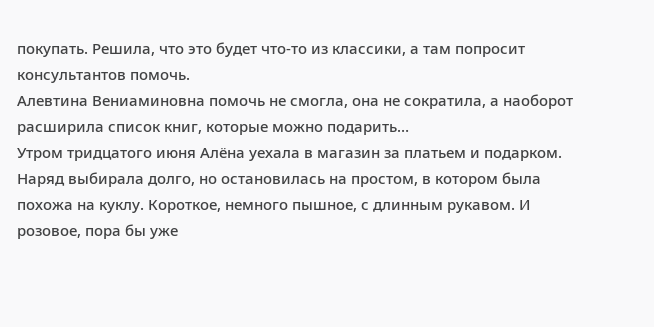покупать. Решила, что это будет что-то из классики, а там попросит консультантов помочь.
Алевтина Вениаминовна помочь не смогла, она не сократила, а наоборот расширила список книг, которые можно подарить…
Утром тридцатого июня Алёна уехала в магазин за платьем и подарком. Наряд выбирала долго, но остановилась на простом, в котором была похожа на куклу. Короткое, немного пышное, с длинным рукавом. И розовое, пора бы уже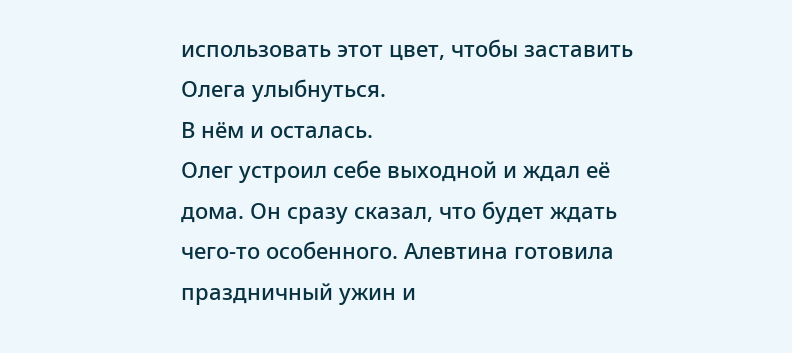использовать этот цвет, чтобы заставить Олега улыбнуться.
В нём и осталась.
Олег устроил себе выходной и ждал её дома. Он сразу сказал, что будет ждать чего-то особенного. Алевтина готовила праздничный ужин и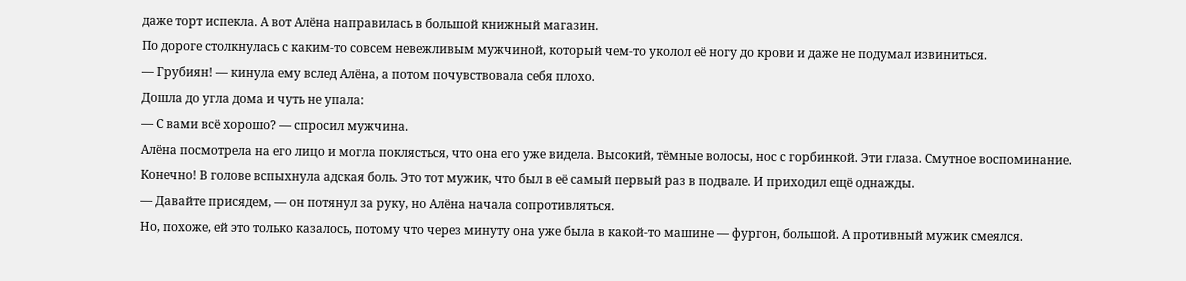даже торт испекла. А вот Алёна направилась в большой книжный магазин.
По дороге столкнулась с каким-то совсем невежливым мужчиной, который чем-то уколол её ногу до крови и даже не подумал извиниться.
— Грубиян! — кинула ему вслед Алёна, а потом почувствовала себя плохо.
Дошла до угла дома и чуть не упала:
— С вами всё хорошо? — спросил мужчина.
Алёна посмотрела на его лицо и могла поклясться, что она его уже видела. Высокий, тёмные волосы, нос с горбинкой. Эти глаза. Смутное воспоминание.
Конечно! В голове вспыхнула адская боль. Это тот мужик, что был в её самый первый раз в подвале. И приходил ещё однажды.
— Давайте присядем, — он потянул за руку, но Алёна начала сопротивляться.
Но, похоже, ей это только казалось, потому что через минуту она уже была в какой-то машине — фургон, большой. А противный мужик смеялся.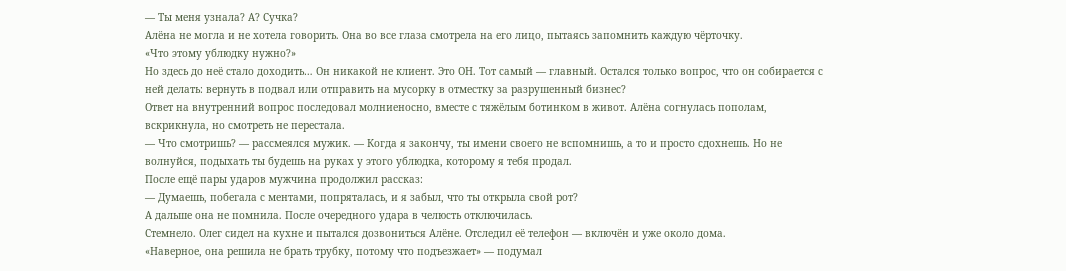— Ты меня узнала? А? Сучка?
Алёна не могла и не хотела говорить. Она во все глаза смотрела на его лицо, пытаясь запомнить каждую чёрточку.
«Что этому ублюдку нужно?»
Но здесь до неё стало доходить… Он никакой не клиент. Это ОН. Тот самый — главный. Остался только вопрос, что он собирается с ней делать: вернуть в подвал или отправить на мусорку в отместку за разрушенный бизнес?
Ответ на внутренний вопрос последовал молниеносно, вместе с тяжёлым ботинком в живот. Алёна согнулась пополам, вскрикнула, но смотреть не перестала.
— Что смотришь? — рассмеялся мужик. — Когда я закончу, ты имени своего не вспомнишь, а то и просто сдохнешь. Но не волнуйся, подыхать ты будешь на руках у этого ублюдка, которому я тебя продал.
После ещё пары ударов мужчина продолжил рассказ:
— Думаешь, побегала с ментами, попряталась, и я забыл, что ты открыла свой рот?
А дальше она не помнила. После очередного удара в челюсть отключилась.
Стемнело. Олег сидел на кухне и пытался дозвониться Алёне. Отследил её телефон — включён и уже около дома.
«Наверное, она решила не брать трубку, потому что подъезжает» — подумал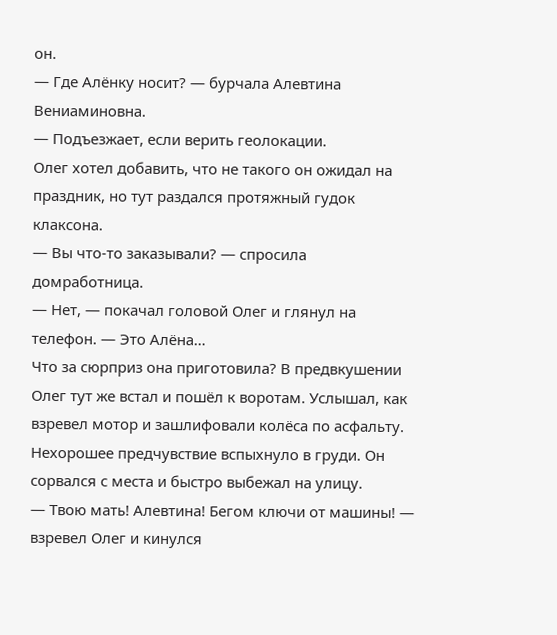он.
— Где Алёнку носит? — бурчала Алевтина Вениаминовна.
— Подъезжает, если верить геолокации.
Олег хотел добавить, что не такого он ожидал на праздник, но тут раздался протяжный гудок клаксона.
— Вы что-то заказывали? — спросила домработница.
— Нет, — покачал головой Олег и глянул на телефон. — Это Алёна…
Что за сюрприз она приготовила? В предвкушении Олег тут же встал и пошёл к воротам. Услышал, как взревел мотор и зашлифовали колёса по асфальту. Нехорошее предчувствие вспыхнуло в груди. Он сорвался с места и быстро выбежал на улицу.
— Твою мать! Алевтина! Бегом ключи от машины! — взревел Олег и кинулся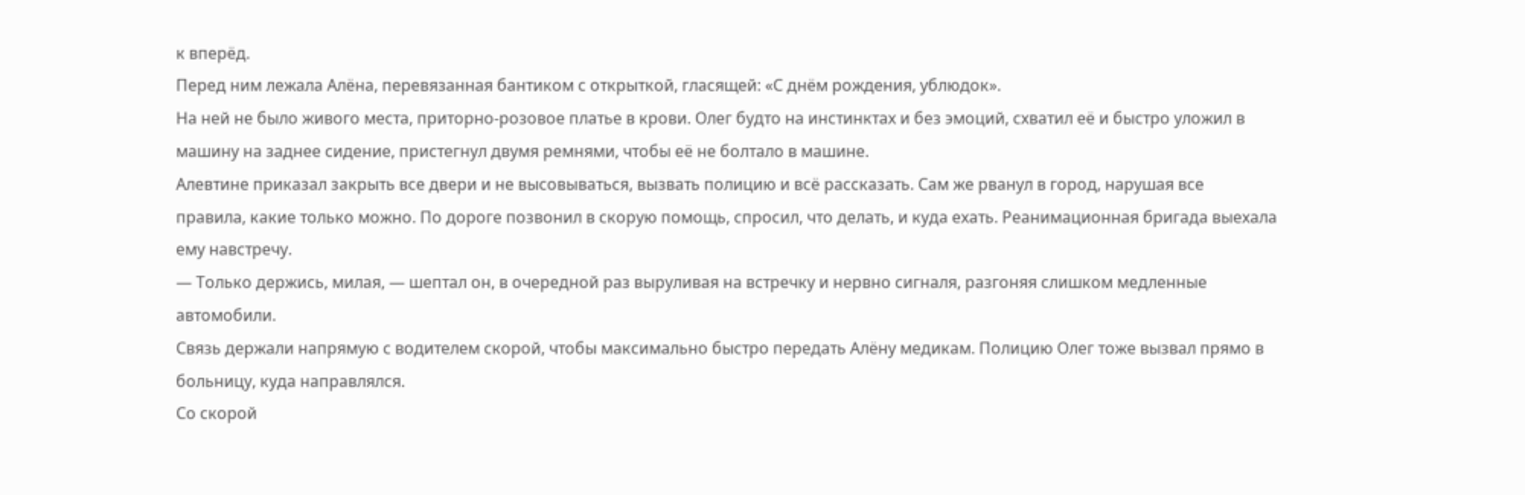к вперёд.
Перед ним лежала Алёна, перевязанная бантиком с открыткой, гласящей: «С днём рождения, ублюдок».
На ней не было живого места, приторно-розовое платье в крови. Олег будто на инстинктах и без эмоций, схватил её и быстро уложил в машину на заднее сидение, пристегнул двумя ремнями, чтобы её не болтало в машине.
Алевтине приказал закрыть все двери и не высовываться, вызвать полицию и всё рассказать. Сам же рванул в город, нарушая все правила, какие только можно. По дороге позвонил в скорую помощь, спросил, что делать, и куда ехать. Реанимационная бригада выехала ему навстречу.
— Только держись, милая, — шептал он, в очередной раз выруливая на встречку и нервно сигналя, разгоняя слишком медленные автомобили.
Связь держали напрямую с водителем скорой, чтобы максимально быстро передать Алёну медикам. Полицию Олег тоже вызвал прямо в больницу, куда направлялся.
Со скорой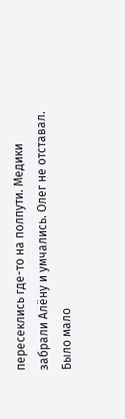пересеклись где-то на полпути. Медики забрали Алёну и умчались. Олег не отставал. Было мало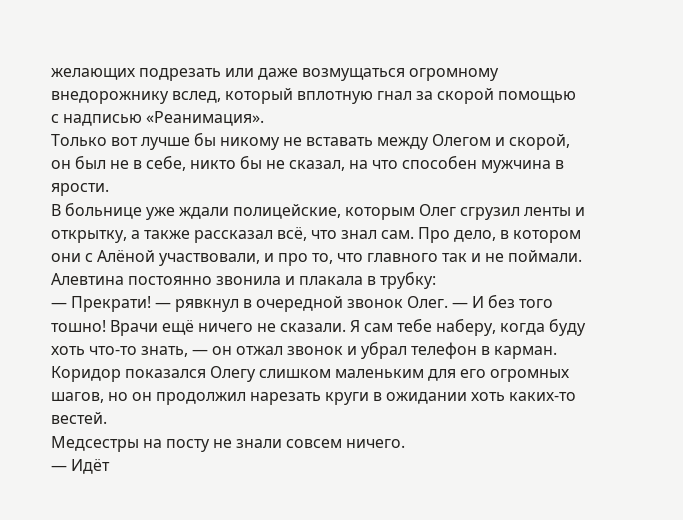желающих подрезать или даже возмущаться огромному внедорожнику вслед, который вплотную гнал за скорой помощью с надписью «Реанимация».
Только вот лучше бы никому не вставать между Олегом и скорой, он был не в себе, никто бы не сказал, на что способен мужчина в ярости.
В больнице уже ждали полицейские, которым Олег сгрузил ленты и открытку, а также рассказал всё, что знал сам. Про дело, в котором они с Алёной участвовали, и про то, что главного так и не поймали.
Алевтина постоянно звонила и плакала в трубку:
— Прекрати! — рявкнул в очередной звонок Олег. — И без того тошно! Врачи ещё ничего не сказали. Я сам тебе наберу, когда буду хоть что-то знать, — он отжал звонок и убрал телефон в карман.
Коридор показался Олегу слишком маленьким для его огромных шагов, но он продолжил нарезать круги в ожидании хоть каких-то вестей.
Медсестры на посту не знали совсем ничего.
— Идёт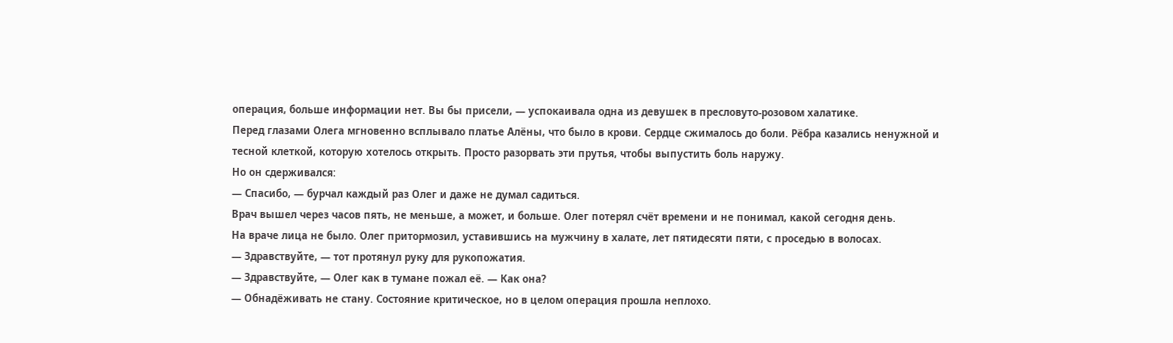операция, больше информации нет. Вы бы присели, — успокаивала одна из девушек в пресловуто-розовом халатике.
Перед глазами Олега мгновенно всплывало платье Алёны, что было в крови. Сердце сжималось до боли. Рёбра казались ненужной и тесной клеткой, которую хотелось открыть. Просто разорвать эти прутья, чтобы выпустить боль наружу.
Но он сдерживался:
— Спасибо, — бурчал каждый раз Олег и даже не думал садиться.
Врач вышел через часов пять, не меньше, а может, и больше. Олег потерял счёт времени и не понимал, какой сегодня день.
На враче лица не было. Олег притормозил, уставившись на мужчину в халате, лет пятидесяти пяти, с проседью в волосах.
— Здравствуйте, — тот протянул руку для рукопожатия.
— Здравствуйте, — Олег как в тумане пожал её. — Как она?
— Обнадёживать не стану. Состояние критическое, но в целом операция прошла неплохо.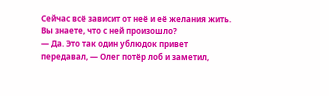Сейчас всё зависит от неё и её желания жить. Вы знаете, что с ней произошло?
— Да. Это так один ублюдок привет передавал, — Олег потёр лоб и заметил,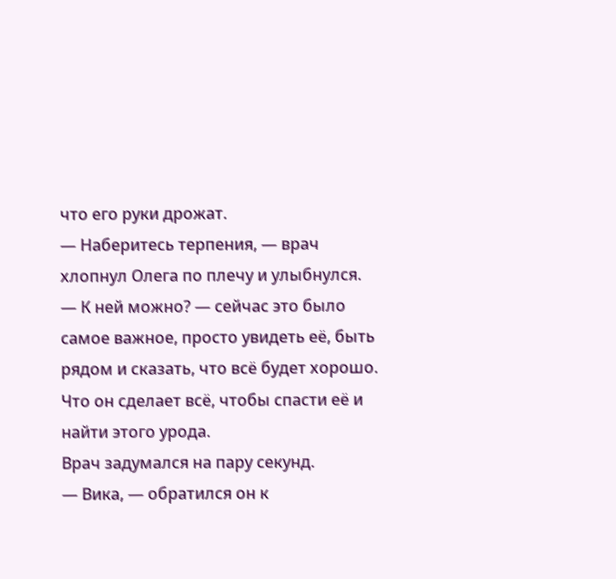что его руки дрожат.
— Наберитесь терпения, — врач хлопнул Олега по плечу и улыбнулся.
— К ней можно? — сейчас это было самое важное, просто увидеть её, быть рядом и сказать, что всё будет хорошо.
Что он сделает всё, чтобы спасти её и найти этого урода.
Врач задумался на пару секунд.
— Вика, — обратился он к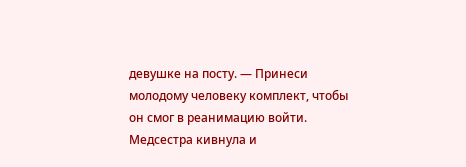девушке на посту. — Принеси молодому человеку комплект, чтобы он смог в реанимацию войти.
Медсестра кивнула и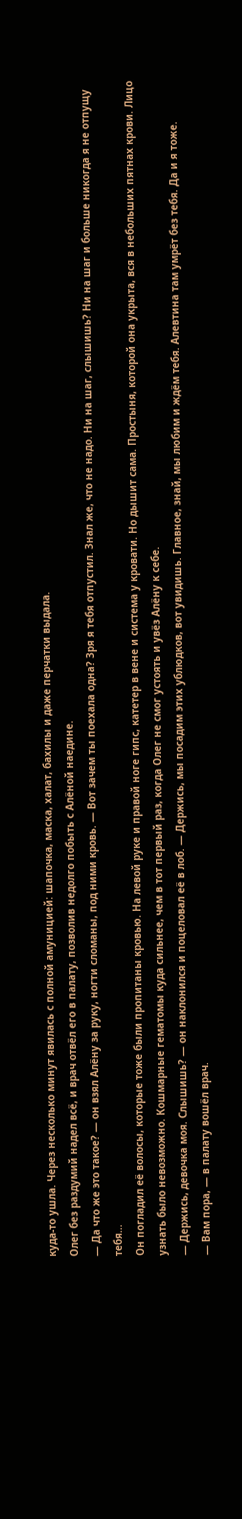куда-то ушла. Через несколько минут явилась с полной амуницией: шапочка, маска, халат, бахилы и даже перчатки выдала.
Олег без раздумий надел всё, и врач отвёл его в палату, позволив недолго побыть с Алёной наедине.
— Да что же это такое? — он взял Алёну за руку, ногти сломаны, под ними кровь. — Вот зачем ты поехала одна? Зря я тебя отпустил. Знал же, что не надо. Ни на шаг, слышишь? Ни на шаг и больше никогда я не отпущу тебя…
Он погладил её волосы, которые тоже были пропитаны кровью. На левой руке и правой ноге гипс, катетер в вене и система у кровати. Но дышит сама. Простыня, которой она укрыта, вся в небольших пятнах крови. Лицо узнать было невозможно. Кошмарные гематомы куда сильнее, чем в тот первый раз, когда Олег не смог устоять и увёз Алёну к себе.
— Держись, девочка моя. Слышишь? — он наклонился и поцеловал её в лоб. — Держись, мы посадим этих ублюдков, вот увидишь. Главное, знай, мы любим и ждём тебя. Алевтина там умрёт без тебя. Да и я тоже.
— Вам пора, — в палату вошёл врач.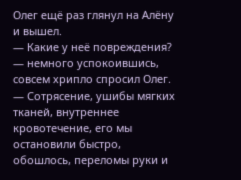Олег ещё раз глянул на Алёну и вышел.
— Какие у неё повреждения? — немного успокоившись, совсем хрипло спросил Олег.
— Сотрясение, ушибы мягких тканей, внутреннее кровотечение, его мы остановили быстро, обошлось, переломы руки и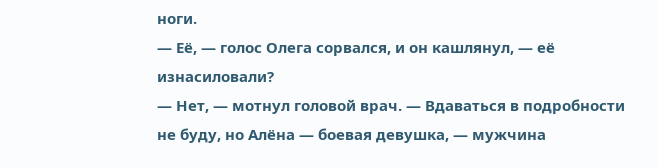ноги.
— Её, — голос Олега сорвался, и он кашлянул, — её изнасиловали?
— Нет, — мотнул головой врач. — Вдаваться в подробности не буду, но Алёна — боевая девушка, — мужчина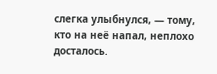слегка улыбнулся, — тому, кто на неё напал, неплохо досталось.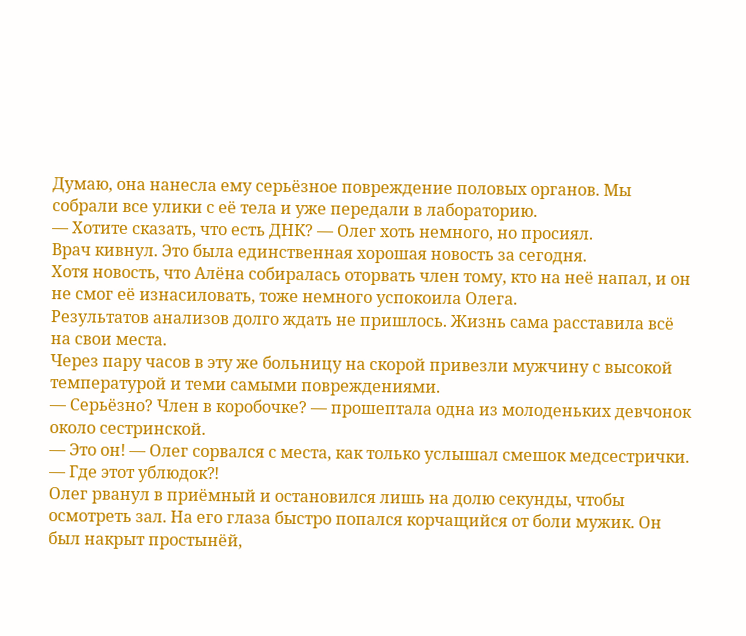Думаю, она нанесла ему серьёзное повреждение половых органов. Мы собрали все улики с её тела и уже передали в лабораторию.
— Хотите сказать, что есть ДНК? — Олег хоть немного, но просиял.
Врач кивнул. Это была единственная хорошая новость за сегодня.
Хотя новость, что Алёна собиралась оторвать член тому, кто на неё напал, и он не смог её изнасиловать, тоже немного успокоила Олега.
Результатов анализов долго ждать не пришлось. Жизнь сама расставила всё на свои места.
Через пару часов в эту же больницу на скорой привезли мужчину с высокой температурой и теми самыми повреждениями.
— Серьёзно? Член в коробочке? — прошептала одна из молоденьких девчонок около сестринской.
— Это он! — Олег сорвался с места, как только услышал смешок медсестрички. — Где этот ублюдок⁈
Олег рванул в приёмный и остановился лишь на долю секунды, чтобы осмотреть зал. На его глаза быстро попался корчащийся от боли мужик. Он был накрыт простынёй,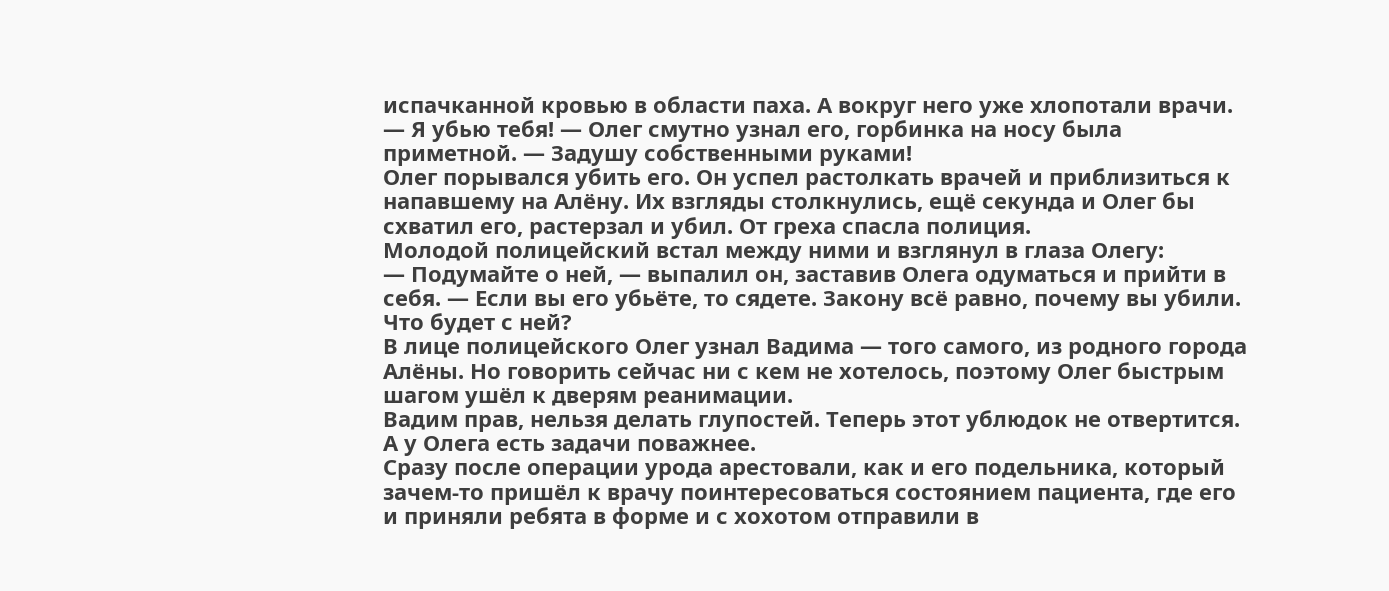испачканной кровью в области паха. А вокруг него уже хлопотали врачи.
— Я убью тебя! — Олег смутно узнал его, горбинка на носу была приметной. — Задушу собственными руками!
Олег порывался убить его. Он успел растолкать врачей и приблизиться к напавшему на Алёну. Их взгляды столкнулись, ещё секунда и Олег бы схватил его, растерзал и убил. От греха спасла полиция.
Молодой полицейский встал между ними и взглянул в глаза Олегу:
— Подумайте о ней, — выпалил он, заставив Олега одуматься и прийти в себя. — Если вы его убьёте, то сядете. Закону всё равно, почему вы убили. Что будет с ней?
В лице полицейского Олег узнал Вадима — того самого, из родного города Алёны. Но говорить сейчас ни с кем не хотелось, поэтому Олег быстрым шагом ушёл к дверям реанимации.
Вадим прав, нельзя делать глупостей. Теперь этот ублюдок не отвертится. А у Олега есть задачи поважнее.
Сразу после операции урода арестовали, как и его подельника, который зачем-то пришёл к врачу поинтересоваться состоянием пациента, где его и приняли ребята в форме и с хохотом отправили в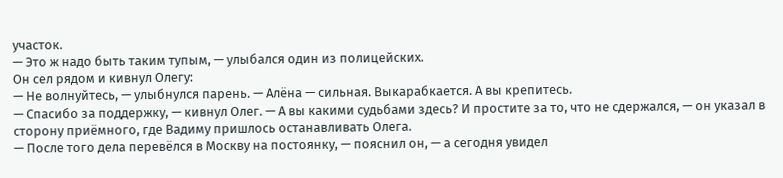участок.
— Это ж надо быть таким тупым, — улыбался один из полицейских.
Он сел рядом и кивнул Олегу:
— Не волнуйтесь, — улыбнулся парень. — Алёна — сильная. Выкарабкается. А вы крепитесь.
— Спасибо за поддержку, — кивнул Олег. — А вы какими судьбами здесь? И простите за то, что не сдержался, — он указал в сторону приёмного, где Вадиму пришлось останавливать Олега.
— После того дела перевёлся в Москву на постоянку, — пояснил он, — а сегодня увидел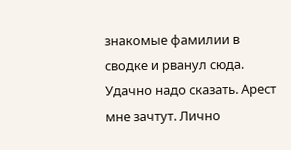знакомые фамилии в сводке и рванул сюда. Удачно надо сказать. Арест мне зачтут. Лично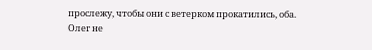прослежу, чтобы они с ветерком прокатились, оба.
Олег не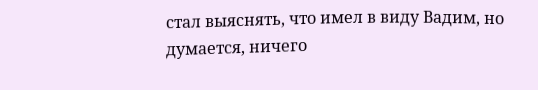стал выяснять, что имел в виду Вадим, но думается, ничего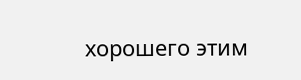хорошего этим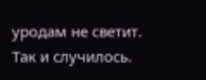уродам не светит.
Так и случилось.